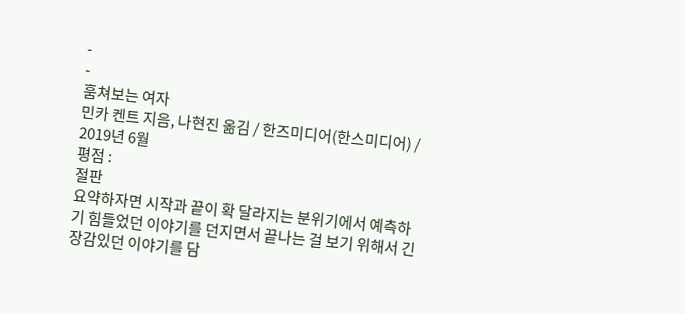-
-
훔쳐보는 여자
민카 켄트 지음, 나현진 옮김 / 한즈미디어(한스미디어) / 2019년 6월
평점 :
절판
요약하자면 시작과 끝이 확 달라지는 분위기에서 예측하기 힘들었던 이야기를 던지면서 끝나는 걸 보기 위해서 긴장감있던 이야기를 담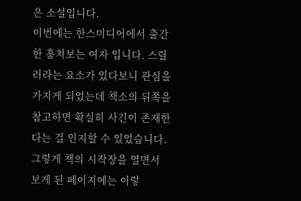은 소설입니다.
이번에는 한스미디어에서 출간한 훔쳐보는 여자 입니다. 스릴러라는 요소가 있다보니 관심을 가지게 되었는데 책소의 뒤쪽을 참고하면 확실히 사긴이 존재한다는 걸 인지할 수 있었습니다. 그렇게 책의 시작장을 열면서 보게 된 페이지에는 이렇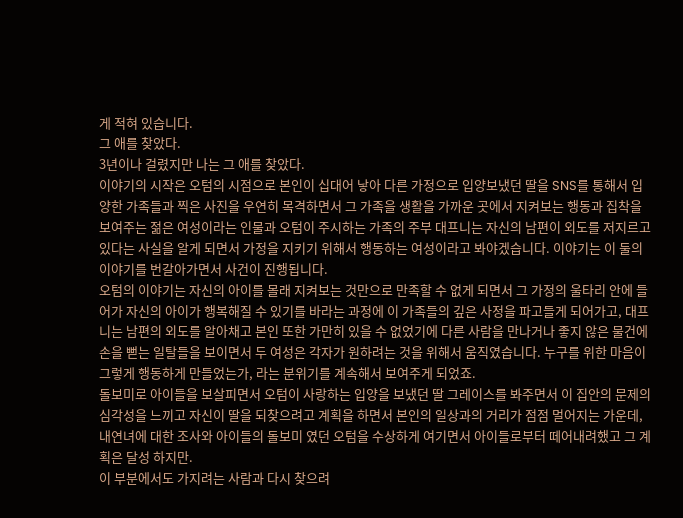게 적혀 있습니다.
그 애를 찾았다.
3년이나 걸렸지만 나는 그 애를 찾았다.
이야기의 시작은 오텀의 시점으로 본인이 십대어 낳아 다른 가정으로 입양보냈던 딸을 SNS를 통해서 입양한 가족들과 찍은 사진을 우연히 목격하면서 그 가족을 생활을 가까운 곳에서 지켜보는 행동과 집착을 보여주는 젊은 여성이라는 인물과 오텀이 주시하는 가족의 주부 대프니는 자신의 남편이 외도를 저지르고 있다는 사실을 알게 되면서 가정을 지키기 위해서 행동하는 여성이라고 봐야겠습니다. 이야기는 이 둘의 이야기를 번갈아가면서 사건이 진행됩니다.
오텀의 이야기는 자신의 아이를 몰래 지켜보는 것만으로 만족할 수 없게 되면서 그 가정의 울타리 안에 들어가 자신의 아이가 행복해질 수 있기를 바라는 과정에 이 가족들의 깊은 사정을 파고들게 되어가고, 대프니는 남편의 외도를 알아채고 본인 또한 가만히 있을 수 없었기에 다른 사람을 만나거나 좋지 않은 물건에 손을 뻗는 일탈들을 보이면서 두 여성은 각자가 원하려는 것을 위해서 움직였습니다. 누구를 위한 마음이 그렇게 행동하게 만들었는가, 라는 분위기를 계속해서 보여주게 되었죠.
돌보미로 아이들을 보살피면서 오텀이 사랑하는 입양을 보냈던 딸 그레이스를 봐주면서 이 집안의 문제의 심각성을 느끼고 자신이 딸을 되찾으려고 계획을 하면서 본인의 일상과의 거리가 점점 멀어지는 가운데, 내연녀에 대한 조사와 아이들의 돌보미 였던 오텀을 수상하게 여기면서 아이들로부터 떼어내려했고 그 계획은 달성 하지만.
이 부분에서도 가지려는 사람과 다시 찾으려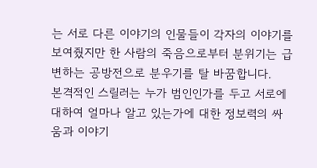는 서로 다른 이야기의 인물들이 각자의 이야기를 보여줬지만 한 사람의 죽음으로부터 분위기는 급변하는 공방전으로 분우기를 탈 바꿈합니다.
본격적인 스릴러는 누가 범인인가를 두고 서로에 대하여 얼마나 알고 있는가에 대한 정보력의 싸움과 이야기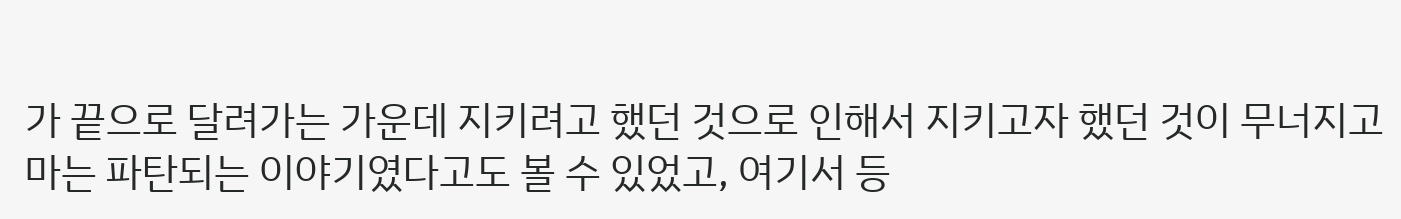가 끝으로 달려가는 가운데 지키려고 했던 것으로 인해서 지키고자 했던 것이 무너지고 마는 파탄되는 이야기였다고도 볼 수 있었고, 여기서 등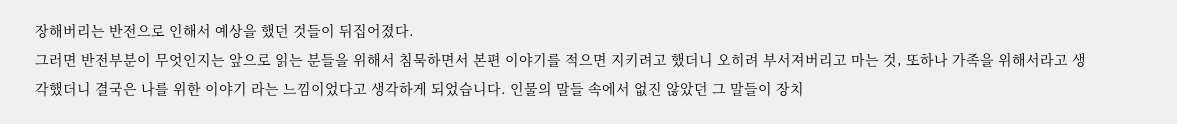장해버리는 반전으로 인해서 예상을 했던 것들이 뒤집어졌다.
그러면 반전부분이 무엇인지는 앞으로 읽는 분들을 위해서 침묵하면서 본편 이야기를 적으면 지키려고 했더니 오히려 부서져버리고 마는 것, 또하나 가족을 위해서라고 생각했더니 결국은 나를 위한 이야기 라는 느낌이었다고 생각하게 되었습니다. 인물의 말들 속에서 없진 않았던 그 말들이 장치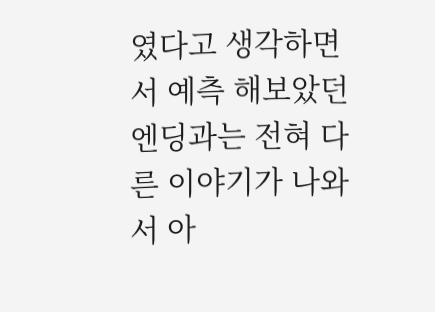였다고 생각하면서 예측 해보았던 엔딩과는 전혀 다른 이야기가 나와서 아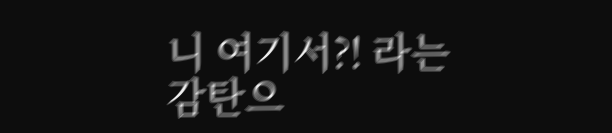니 여기서?! 라는 감탄으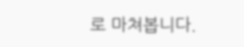로 마쳐봅니다.